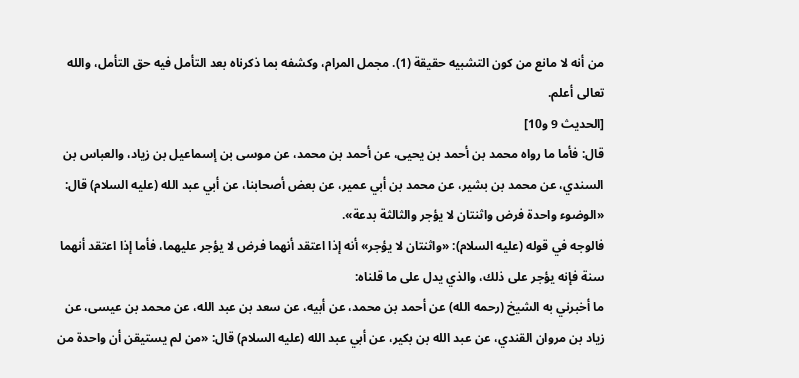من أنه لا مانع من كون التشبيه حقيقة (1). مجمل المرام، وكشفه بما ذكرناه بعد التأمل فيه حق التأمل، والله تعالى أعلم.
[الحديث 9 و10]
قال: فأما ما رواه محمد بن أحمد بن يحيى، عن أحمد بن محمد، عن موسى بن إسماعيل بن زياد، والعباس بن السندي، عن محمد بن بشير، عن محمد بن أبي عمير، عن بعض أصحابنا، عن أبي عبد الله (عليه السلام) قال: «الوضوء واحدة فرض واثنتان لا يؤجر والثالثة بدعة».
فالوجه في قوله (عليه السلام): «واثنتان لا يؤجر» أنه إذا اعتقد أنهما فرض لا يؤجر عليهما، فأما إذا اعتقد أنهما سنة فإنه يؤجر على ذلك، والذي يدل على ما قلناه:
ما أخبرني به الشيخ (رحمه الله) عن أحمد بن محمد، عن أبيه، عن سعد بن عبد الله، عن محمد بن عيسى، عن زياد بن مروان القندي، عن عبد الله بن بكير، عن أبي عبد الله (عليه السلام) قال: «من لم يستيقن أن واحدة من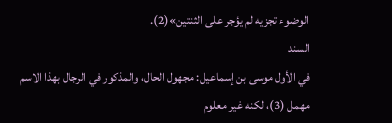الوضوء تجزيه لم يؤجر على الثنتين»(2).
السند
في الأول موسى بن إسماعيل: مجهول الحال، والمذكور في الرجال بهذا الاسم مهمل (3)، لكنه غير معلوم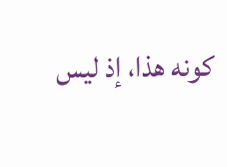كونه هذا، إذ ليس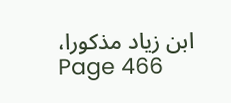ابن زياد مذكورا،
Page 466